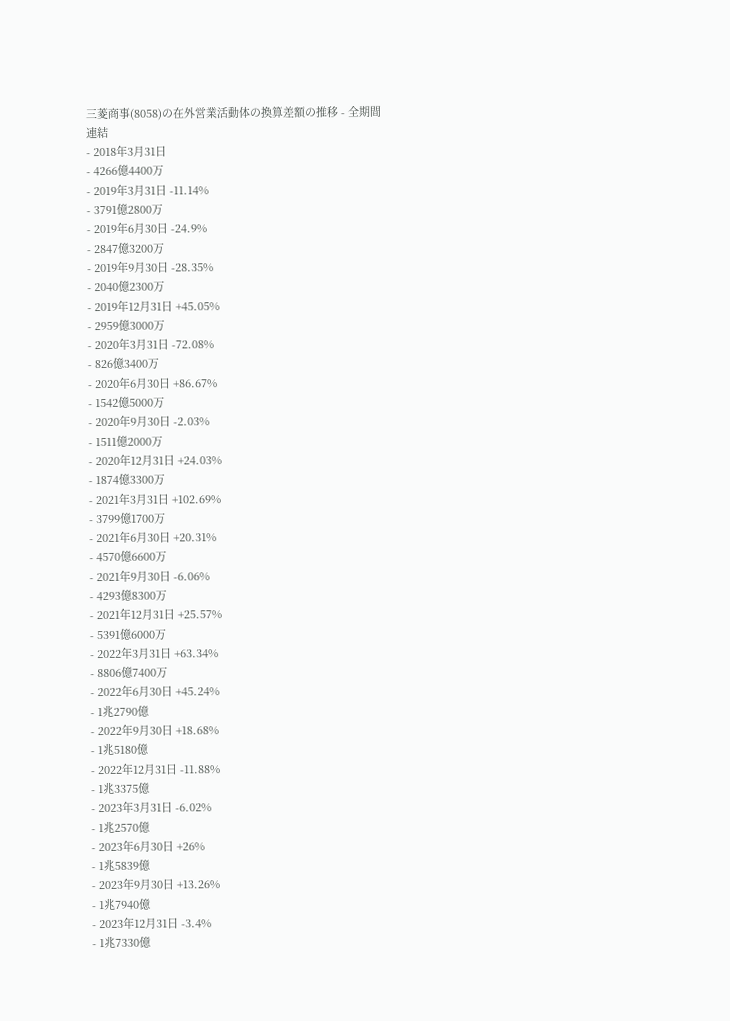三菱商事(8058)の在外営業活動体の換算差額の推移 - 全期間
連結
- 2018年3月31日
- 4266億4400万
- 2019年3月31日 -11.14%
- 3791億2800万
- 2019年6月30日 -24.9%
- 2847億3200万
- 2019年9月30日 -28.35%
- 2040億2300万
- 2019年12月31日 +45.05%
- 2959億3000万
- 2020年3月31日 -72.08%
- 826億3400万
- 2020年6月30日 +86.67%
- 1542億5000万
- 2020年9月30日 -2.03%
- 1511億2000万
- 2020年12月31日 +24.03%
- 1874億3300万
- 2021年3月31日 +102.69%
- 3799億1700万
- 2021年6月30日 +20.31%
- 4570億6600万
- 2021年9月30日 -6.06%
- 4293億8300万
- 2021年12月31日 +25.57%
- 5391億6000万
- 2022年3月31日 +63.34%
- 8806億7400万
- 2022年6月30日 +45.24%
- 1兆2790億
- 2022年9月30日 +18.68%
- 1兆5180億
- 2022年12月31日 -11.88%
- 1兆3375億
- 2023年3月31日 -6.02%
- 1兆2570億
- 2023年6月30日 +26%
- 1兆5839億
- 2023年9月30日 +13.26%
- 1兆7940億
- 2023年12月31日 -3.4%
- 1兆7330億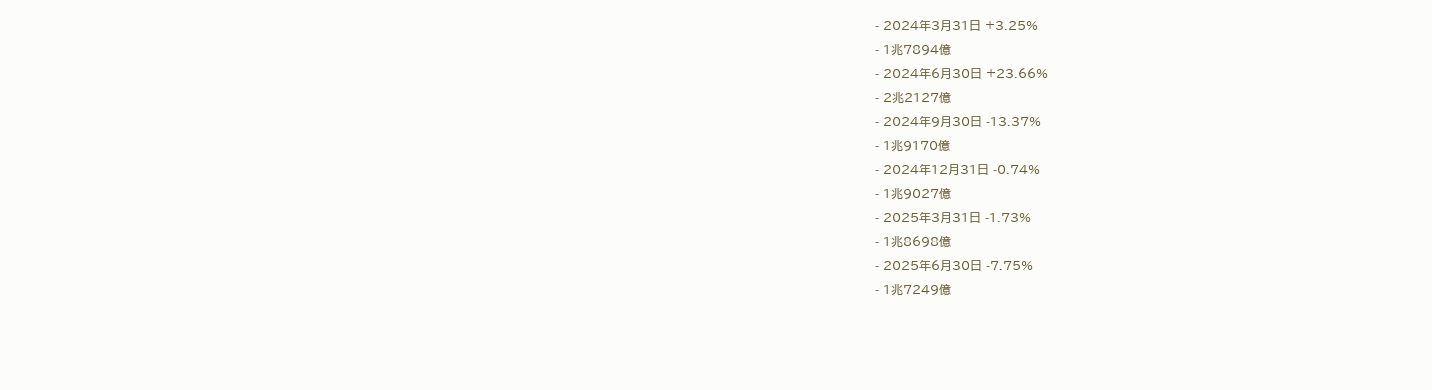- 2024年3月31日 +3.25%
- 1兆7894億
- 2024年6月30日 +23.66%
- 2兆2127億
- 2024年9月30日 -13.37%
- 1兆9170億
- 2024年12月31日 -0.74%
- 1兆9027億
- 2025年3月31日 -1.73%
- 1兆8698億
- 2025年6月30日 -7.75%
- 1兆7249億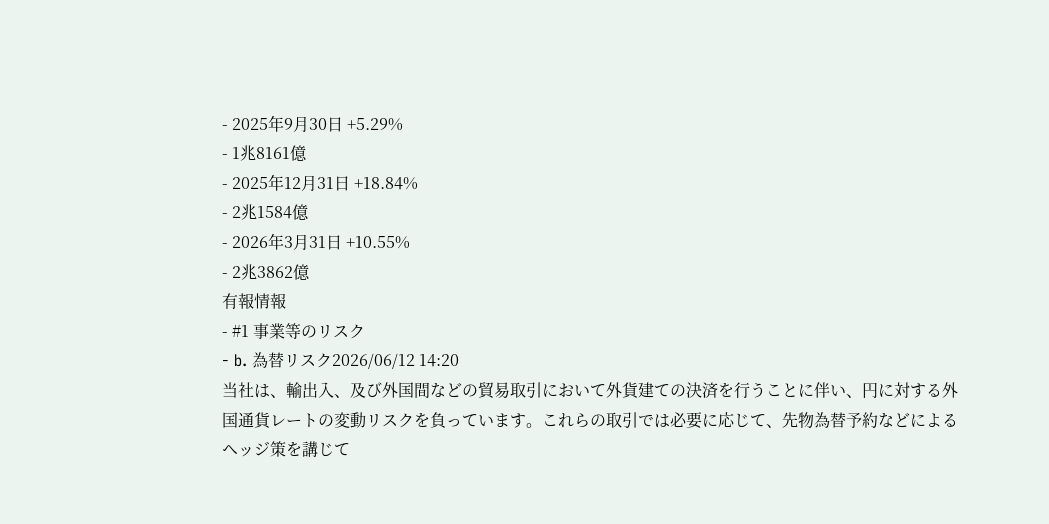- 2025年9月30日 +5.29%
- 1兆8161億
- 2025年12月31日 +18.84%
- 2兆1584億
- 2026年3月31日 +10.55%
- 2兆3862億
有報情報
- #1 事業等のリスク
- b. 為替リスク2026/06/12 14:20
当社は、輸出入、及び外国間などの貿易取引において外貨建ての決済を行うことに伴い、円に対する外国通貨レートの変動リスクを負っています。これらの取引では必要に応じて、先物為替予約などによるヘッジ策を講じて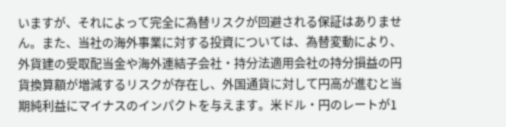いますが、それによって完全に為替リスクが回避される保証はありません。また、当社の海外事業に対する投資については、為替変動により、外貨建の受取配当金や海外連結子会社・持分法適用会社の持分損益の円貨換算額が増減するリスクが存在し、外国通貨に対して円高が進むと当期純利益にマイナスのインパクトを与えます。米ドル・円のレートが1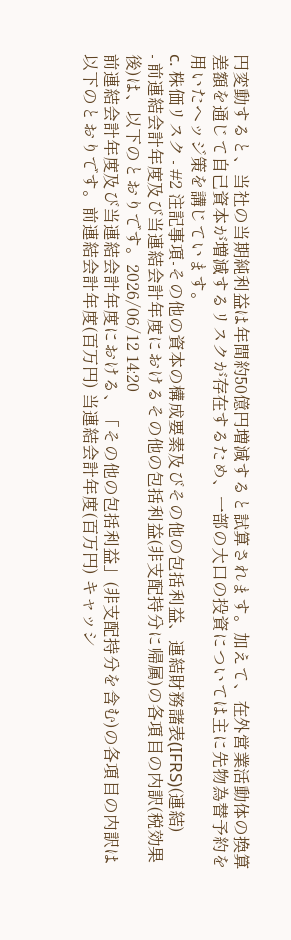円変動すると、当社の当期純利益は年間約50億円増減すると試算されます。加えて、在外営業活動体の換算差額を通じて自己資本が増減するリスクが存在するため、一部の大口の投資については主に先物為替予約を用いたヘッジ策を講じています。
c. 株価リスク - #2 注記事項-その他の資本の構成要素及びその他の包括利益、連結財務諸表(IFRS)(連結)
- 前連結会計年度及び当連結会計年度におけるその他の包括利益(非支配持分に帰属)の各項目の内訳(税効果後)は、以下のとおりです。2026/06/12 14:20
前連結会計年度及び当連結会計年度における、「その他の包括利益」(非支配持分を含む)の各項目の内訳は以下のとおりです。前連結会計年度(百万円) 当連結会計年度(百万円) キャッシ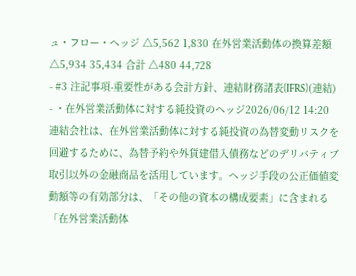ュ・フロー・ヘッジ △5,562 1,830 在外営業活動体の換算差額 △5,934 35,434 合計 △480 44,728
- #3 注記事項-重要性がある会計方針、連結財務諸表(IFRS)(連結)
- ・在外営業活動体に対する純投資のヘッジ2026/06/12 14:20
連結会社は、在外営業活動体に対する純投資の為替変動リスクを回避するために、為替予約や外貨建借入債務などのデリバティブ取引以外の金融商品を活用しています。ヘッジ手段の公正価値変動額等の有効部分は、「その他の資本の構成要素」に含まれる「在外営業活動体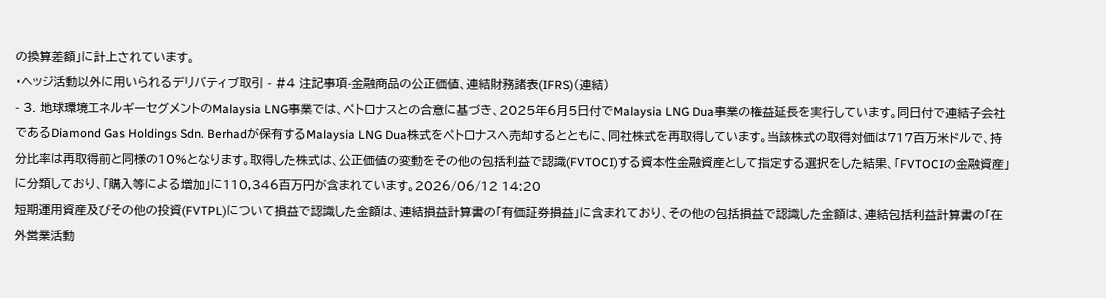の換算差額」に計上されています。
・ヘッジ活動以外に用いられるデリバティブ取引 - #4 注記事項-金融商品の公正価値、連結財務諸表(IFRS)(連結)
- 3. 地球環境エネルギーセグメントのMalaysia LNG事業では、ペトロナスとの合意に基づき、2025年6月5日付でMalaysia LNG Dua事業の権益延長を実行しています。同日付で連結子会社であるDiamond Gas Holdings Sdn. Berhadが保有するMalaysia LNG Dua株式をペトロナスへ売却するとともに、同社株式を再取得しています。当該株式の取得対価は717百万米ドルで、持分比率は再取得前と同様の10%となります。取得した株式は、公正価値の変動をその他の包括利益で認識(FVTOCI)する資本性金融資産として指定する選択をした結果、「FVTOCIの金融資産」に分類しており、「購入等による増加」に110,346百万円が含まれています。2026/06/12 14:20
短期運用資産及びその他の投資(FVTPL)について損益で認識した金額は、連結損益計算書の「有価証券損益」に含まれており、その他の包括損益で認識した金額は、連結包括利益計算書の「在外営業活動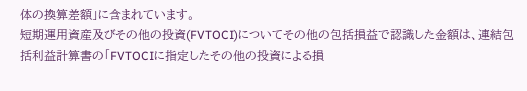体の換算差額」に含まれています。
短期運用資産及びその他の投資(FVTOCI)についてその他の包括損益で認識した金額は、連結包括利益計算書の「FVTOCIに指定したその他の投資による損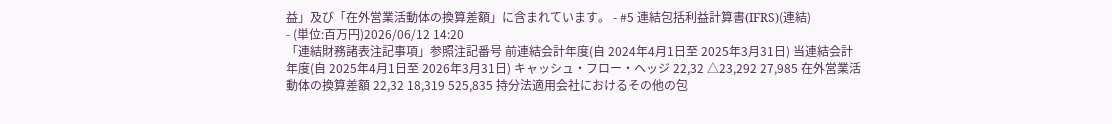益」及び「在外営業活動体の換算差額」に含まれています。 - #5 連結包括利益計算書(IFRS)(連結)
- (単位:百万円)2026/06/12 14:20
「連結財務諸表注記事項」参照注記番号 前連結会計年度(自 2024年4月1日至 2025年3月31日) 当連結会計年度(自 2025年4月1日至 2026年3月31日) キャッシュ・フロー・ヘッジ 22,32 △23,292 27,985 在外営業活動体の換算差額 22,32 18,319 525,835 持分法適用会社におけるその他の包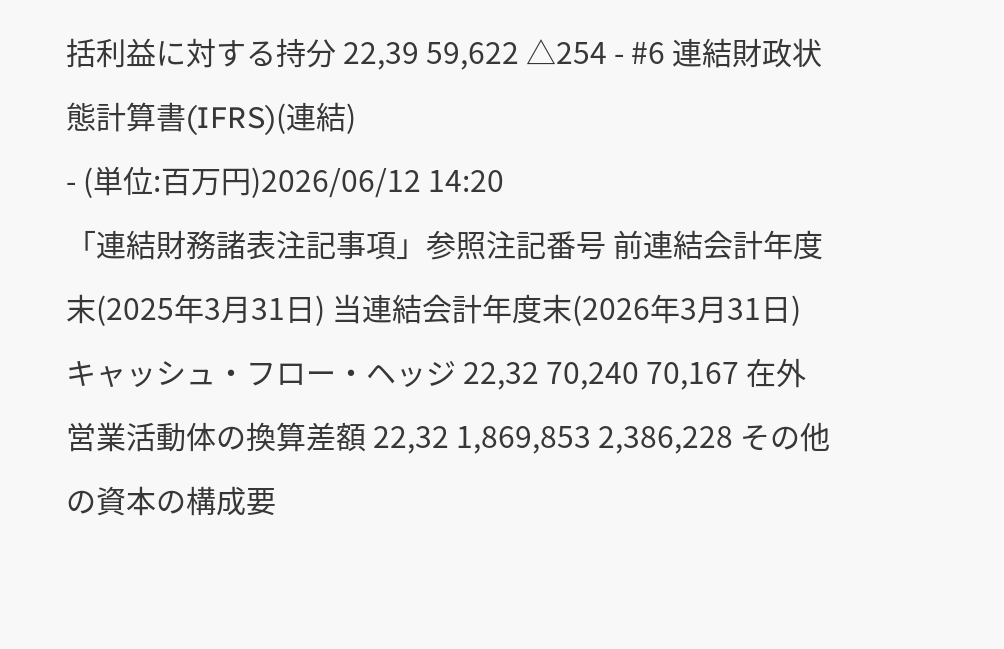括利益に対する持分 22,39 59,622 △254 - #6 連結財政状態計算書(IFRS)(連結)
- (単位:百万円)2026/06/12 14:20
「連結財務諸表注記事項」参照注記番号 前連結会計年度末(2025年3月31日) 当連結会計年度末(2026年3月31日) キャッシュ・フロー・ヘッジ 22,32 70,240 70,167 在外営業活動体の換算差額 22,32 1,869,853 2,386,228 その他の資本の構成要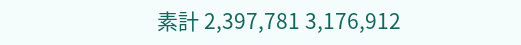素計 2,397,781 3,176,912